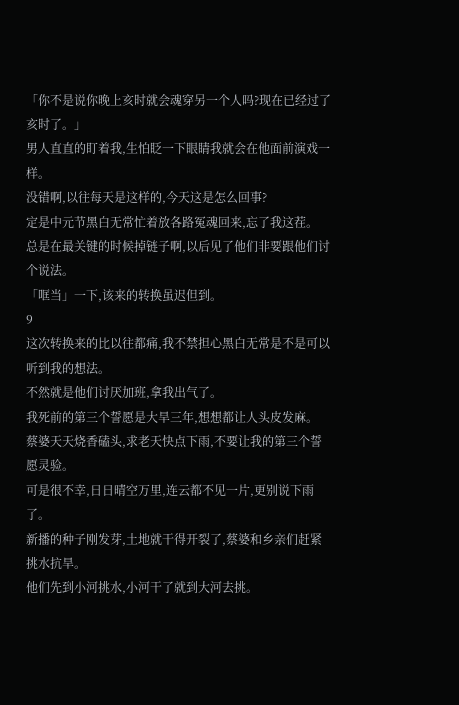「你不是说你晚上亥时就会魂穿另一个人吗?现在已经过了亥时了。」
男人直直的盯着我,生怕眨一下眼睛我就会在他面前演戏一样。
没错啊,以往每天是这样的,今天这是怎么回事?
定是中元节黑白无常忙着放各路冤魂回来,忘了我这茬。
总是在最关键的时候掉链子啊,以后见了他们非要跟他们讨个说法。
「哐当」一下,该来的转换虽迟但到。
9
这次转换来的比以往都痛,我不禁担心黑白无常是不是可以听到我的想法。
不然就是他们讨厌加班,拿我出气了。
我死前的第三个誓愿是大旱三年,想想都让人头皮发麻。
蔡婆天天烧香磕头,求老天快点下雨,不要让我的第三个誓愿灵验。
可是很不幸,日日晴空万里,连云都不见一片,更别说下雨了。
新播的种子刚发芽,土地就干得开裂了,蔡婆和乡亲们赶紧挑水抗旱。
他们先到小河挑水,小河干了就到大河去挑。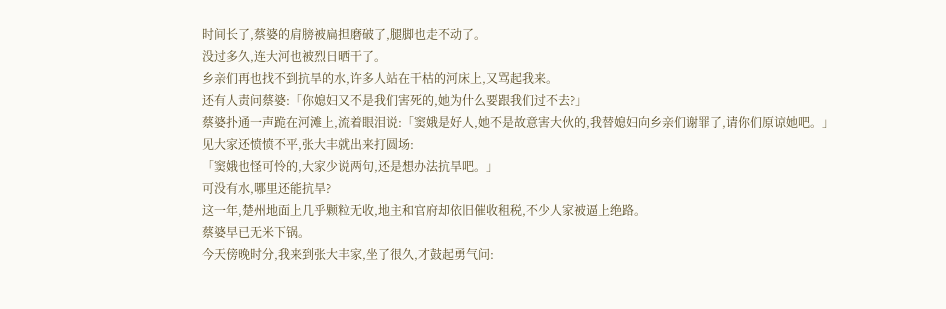时间长了,蔡婆的肩膀被扁担磨破了,腿脚也走不动了。
没过多久,连大河也被烈日晒干了。
乡亲们再也找不到抗旱的水,许多人站在干枯的河床上,又骂起我来。
还有人责问蔡婆:「你媳妇又不是我们害死的,她为什么要跟我们过不去?」
蔡婆扑通一声跪在河滩上,流着眼泪说:「窦娥是好人,她不是故意害大伙的,我替媳妇向乡亲们谢罪了,请你们原谅她吧。」
见大家还愤愤不平,张大丰就出来打圆场:
「窦娥也怪可怜的,大家少说两句,还是想办法抗旱吧。」
可没有水,哪里还能抗旱?
这一年,楚州地面上几乎颗粒无收,地主和官府却依旧催收租税,不少人家被逼上绝路。
蔡婆早已无米下锅。
今天傍晚时分,我来到张大丰家,坐了很久,才鼓起勇气问: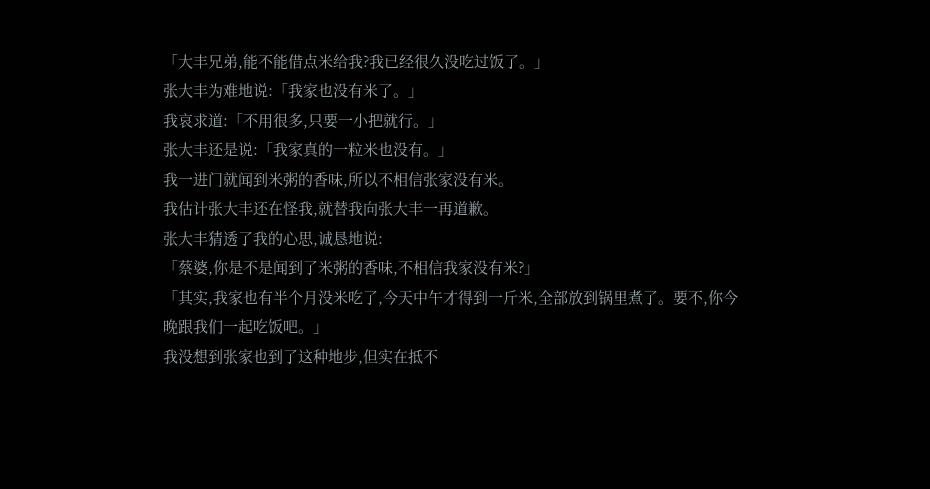「大丰兄弟,能不能借点米给我?我已经很久没吃过饭了。」
张大丰为难地说:「我家也没有米了。」
我哀求道:「不用很多,只要一小把就行。」
张大丰还是说:「我家真的一粒米也没有。」
我一进门就闻到米粥的香味,所以不相信张家没有米。
我估计张大丰还在怪我,就替我向张大丰一再道歉。
张大丰猜透了我的心思,诚恳地说:
「蔡婆,你是不是闻到了米粥的香味,不相信我家没有米?」
「其实,我家也有半个月没米吃了,今天中午才得到一斤米,全部放到锅里煮了。要不,你今晚跟我们一起吃饭吧。」
我没想到张家也到了这种地步,但实在抵不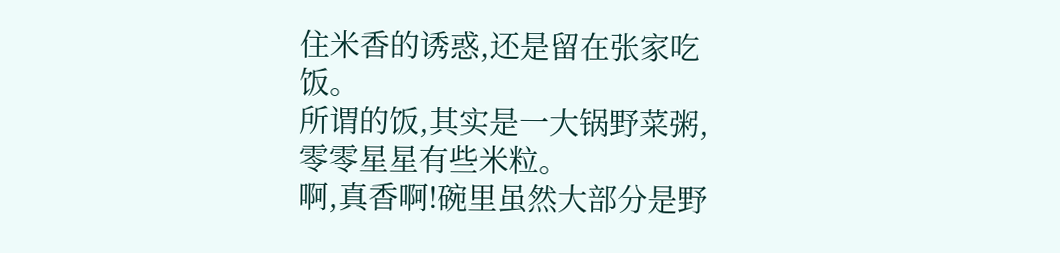住米香的诱惑,还是留在张家吃饭。
所谓的饭,其实是一大锅野菜粥,零零星星有些米粒。
啊,真香啊!碗里虽然大部分是野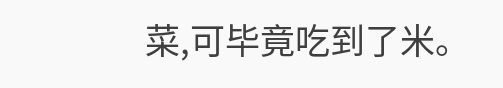菜,可毕竟吃到了米。